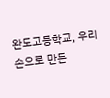완도고등학교, 우리 손으로 만든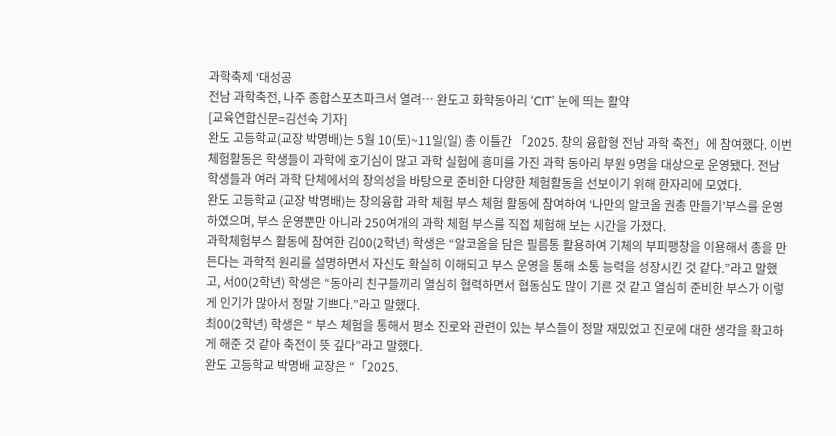과학축제 ‘대성공
전남 과학축전, 나주 종합스포츠파크서 열려… 완도고 화학동아리 ‘CIT’ 눈에 띄는 활약
[교육연합신문=김선숙 기자]
완도 고등학교(교장 박명배)는 5월 10(토)~11일(일) 총 이틀간 「2025. 창의 융합형 전남 과학 축전」에 참여했다. 이번 체험활동은 학생들이 과학에 호기심이 많고 과학 실험에 흥미를 가진 과학 동아리 부원 9명을 대상으로 운영됐다. 전남 학생들과 여러 과학 단체에서의 창의성을 바탕으로 준비한 다양한 체험활동을 선보이기 위해 한자리에 모였다.
완도 고등학교 (교장 박명배)는 창의융합 과학 체험 부스 체험 활동에 참여하여 ‘나만의 알코올 권총 만들기’부스를 운영하였으며, 부스 운영뿐만 아니라 250여개의 과학 체험 부스를 직접 체험해 보는 시간을 가졌다.
과학체험부스 활동에 참여한 김00(2학년) 학생은 “알코올을 담은 필름통 활용하여 기체의 부피팽창을 이용해서 총을 만든다는 과학적 원리를 설명하면서 자신도 확실히 이해되고 부스 운영을 통해 소통 능력을 성장시킨 것 같다.”라고 말했고, 서00(2학년) 학생은 “동아리 친구들끼리 열심히 협력하면서 협동심도 많이 기른 것 같고 열심히 준비한 부스가 이렇게 인기가 많아서 정말 기쁘다.”라고 말했다.
최00(2학년) 학생은 “ 부스 체험을 통해서 평소 진로와 관련이 있는 부스들이 정말 재밌었고 진로에 대한 생각을 확고하게 해준 것 같아 축전이 뜻 깊다”라고 말했다.
완도 고등학교 박명배 교장은 “「2025.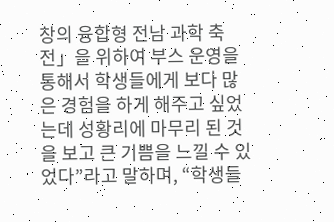창의 융합형 전남 과학 축전」을 위하여 부스 운영을 통해서 학생들에게 보다 많은 경험을 하게 해주고 싶었는데 성황리에 마무리 된 것을 보고 큰 기쁨을 느낄 수 있었다”라고 말하며, “학생들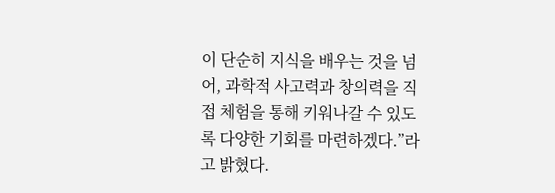이 단순히 지식을 배우는 것을 넘어, 과학적 사고력과 창의력을 직접 체험을 통해 키워나갈 수 있도록 다양한 기회를 마련하겠다.”라고 밝혔다.